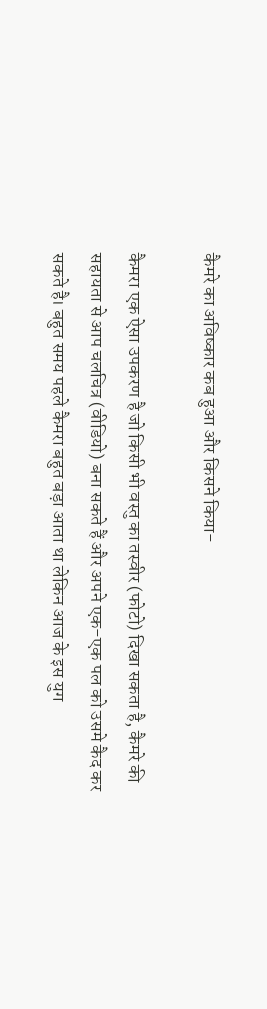कैमरे का अविष्कार कब हुआ और किसने किया-

कैमरा एक ऐसा उपकरण है जो किसी भी वस्तु का तस्वीर (फोटो) दिखा सकता है, कैमरे की सहायता से आप चलचित्र (वीडियो) बना सकते हैं और अपने एक-एक पल को उसमे कैद कर सकते है। बहुत समय पहले कैमरा बहुत बड़ा आता था लेकिन आज के इस युग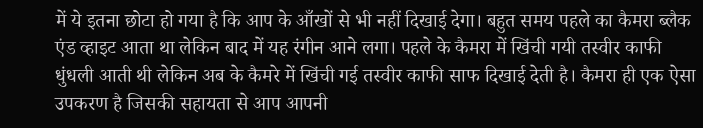में ये इतना छोटा हो गया है कि आप के आँखों से भी नहीं दिखाई देगा। बहुत समय पहले का कैमरा ब्लैक एंड व्हाइट आता था लेकिन बाद में यह रंगीन आने लगा। पहले के कैमरा में खिंची गयी तस्वीर काफी धुंधली आती थी लेकिन अब के कैमरे में खिंची गई तस्वीर काफी साफ दिखाई देती है। कैमरा ही एक ऐसा उपकरण है जिसकी सहायता से आप आपनी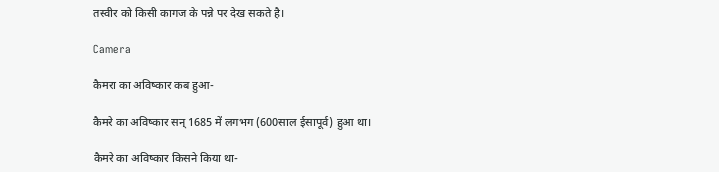तस्वीर को किसी कागज के पन्ने पर देख सकते है।

Camera

कैमरा का अविष्कार कब हुआ-

कैमरे का अविष्कार सन् 1685 में लगभग (600साल ईसापूर्व) हुआ था।

कैमरे का अविष्कार किसने किया था-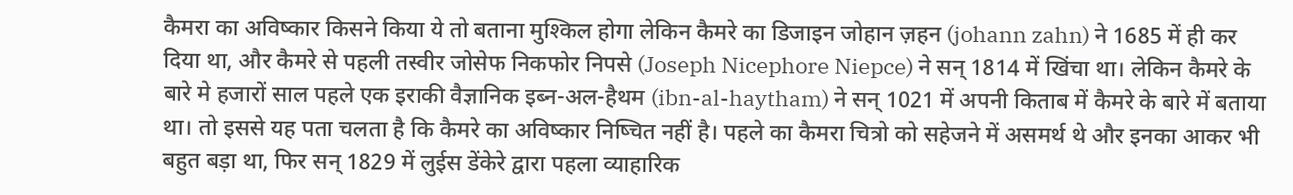कैमरा का अविष्कार किसने किया ये तो बताना मुश्किल होगा लेकिन कैमरे का डिजाइन जोहान ज़हन (johann zahn) ने 1685 में ही कर दिया था, और कैमरे से पहली तस्वीर जोसेफ निकफोर निपसे (Joseph Nicephore Niepce) ने सन् 1814 में खिंचा था। लेकिन कैमरे के बारे मे हजारों साल पहले एक इराकी वैज्ञानिक इब्न-अल-हैथम (ibn-al-haytham) ने सन् 1021 में अपनी किताब में कैमरे के बारे में बताया था। तो इससे यह पता चलता है कि कैमरे का अविष्कार निष्चित नहीं है। पहले का कैमरा चित्रो को सहेजने में असमर्थ थे और इनका आकर भी बहुत बड़ा था, फिर सन् 1829 में लुईस डेंकेरे द्वारा पहला व्याहारिक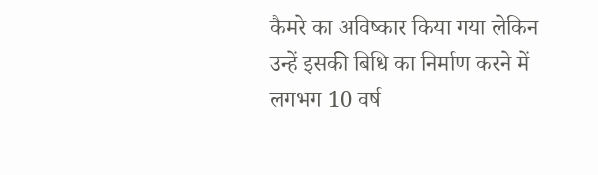कैमरे का अविष्कार किया गया लेकिन उन्हें इसकी बिधि का निर्माण करने में लगभग 10 वर्ष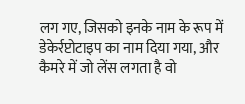लग गए, जिसको इनके नाम के रूप में डेकेर्रप्टोटाइप का नाम दिया गया, और कैमरे में जो लेंस लगता है वो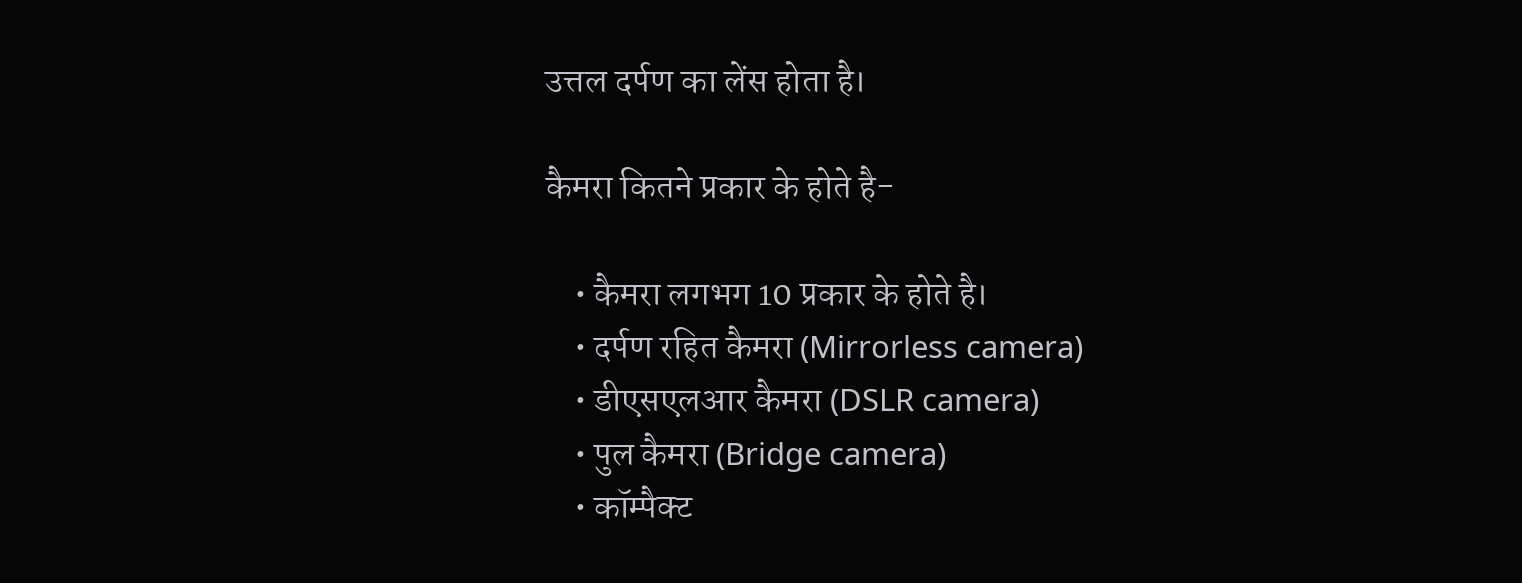उत्तल दर्पण का लेंस होता है।

कैमरा कितने प्रकार के होते है-

    • कैमरा लगभग 10 प्रकार के होते है।
    • दर्पण रहित कैमरा (Mirrorless camera)
    • डीएसएलआर कैमरा (DSLR camera)
    • पुल कैमरा (Bridge camera)
    • कॉम्पैक्ट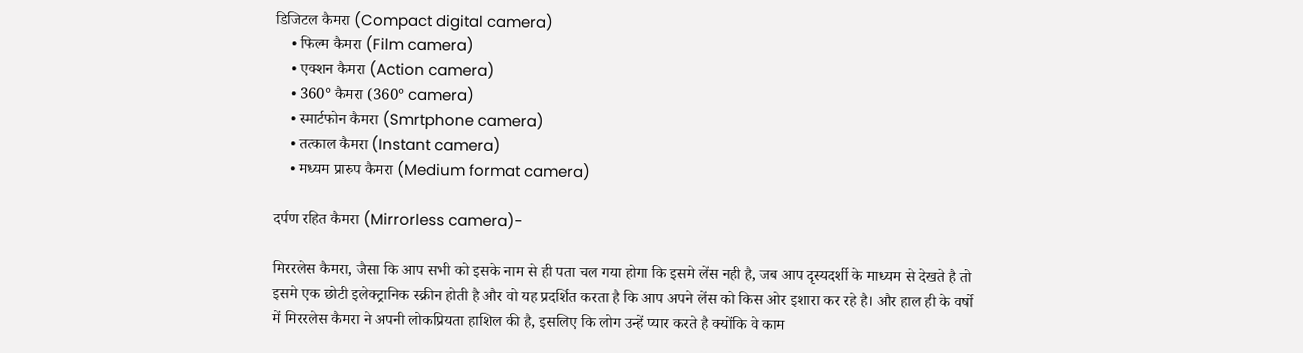डिजिटल कैमरा (Compact digital camera)
    • फिल्म कैमरा (Film camera)
    • एक्शन कैमरा (Action camera)
    • 360° कैमरा (360° camera)
    • स्मार्टफोन कैमरा (Smrtphone camera)
    • तत्काल कैमरा (Instant camera)
    • मध्यम प्रारुप कैमरा (Medium format camera)

दर्पण रहित कैमरा (Mirrorless camera)-

मिररलेस कैमरा, जैसा कि आप सभी को इसके नाम से ही पता चल गया होगा कि इसमे लेंस नही है, जब आप दृस्यदर्शी के माध्यम से देखते है तो इसमे एक छोटी इलेक्ट्रानिक स्क्रीन होती है और वो यह प्रदर्शित करता है कि आप अपने लेंस को किस ओर इशारा कर रहे है। और हाल ही के वर्षो में मिररलेस कैमरा ने अपनी लोकप्रियता हाशिल की है, इसलिए कि लोग उन्हें प्यार करते है क्योंकि वे काम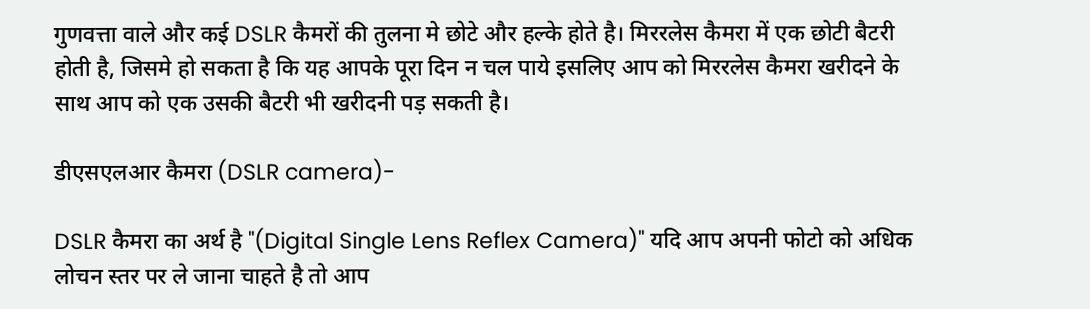गुणवत्ता वाले और कई DSLR कैमरों की तुलना मे छोटे और हल्के होते है। मिररलेस कैमरा में एक छोटी बैटरी होती है, जिसमे हो सकता है कि यह आपके पूरा दिन न चल पाये इसलिए आप को मिररलेस कैमरा खरीदने के साथ आप को एक उसकी बैटरी भी खरीदनी पड़ सकती है।

डीएसएलआर कैमरा (DSLR camera)-

DSLR कैमरा का अर्थ है "(Digital Single Lens Reflex Camera)" यदि आप अपनी फोटो को अधिक लोचन स्तर पर ले जाना चाहते है तो आप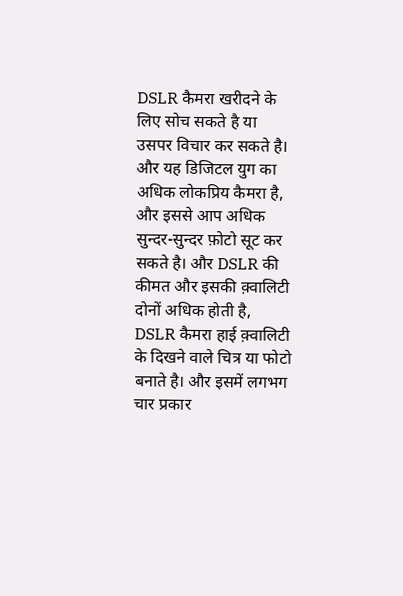DSLR कैमरा खरीदने के लिए सोच सकते है या उसपर विचार कर सकते है। और यह डिजिटल युग का अधिक लोकप्रिय कैमरा है, और इससे आप अधिक सुन्दर-सुन्दर फ़ोटो सूट कर सकते है। और DSLR की कीमत और इसकी क़्वालिटी दोनों अधिक होती है, DSLR कैमरा हाई क़्वालिटी के दिखने वाले चित्र या फोटो बनाते है। और इसमें लगभग चार प्रकार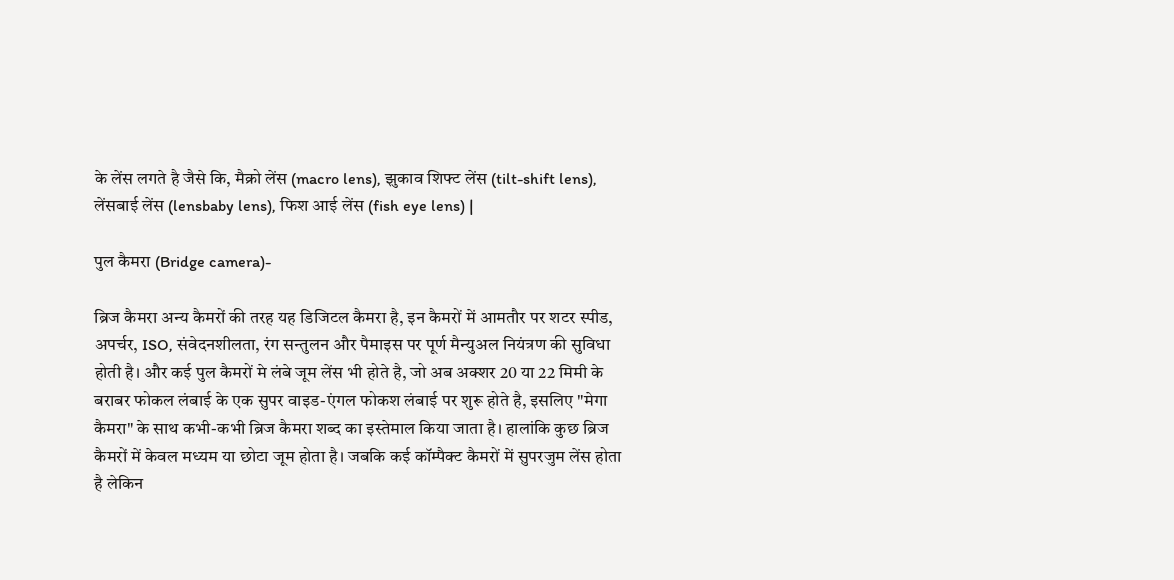के लेंस लगते है जैसे कि, मैक्रो लेंस (macro lens), झुकाव शिफ्ट लेंस (tilt-shift lens), लेंसबाई लेंस (lensbaby lens), फिश आई लेंस (fish eye lens) |

पुल कैमरा (Bridge camera)-

ब्रिज कैमरा अन्य कैमरों की तरह यह डिजिटल कैमरा है, इन कैमरों में आमतौर पर शटर स्पीड, अपर्चर, ISO, संवेदनशीलता, रंग सन्तुलन और पैमाइस पर पूर्ण मैन्युअल नियंत्रण की सुविधा होती है। और कई पुल कैमरों मे लंबे जूम लेंस भी होते है, जो अब अक्शर 20 या 22 मिमी के बराबर फोकल लंबाई के एक सुपर वाइड-एंगल फोकश लंबाई पर शुरू होते है, इसलिए "मेगा कैमरा" के साथ कभी-कभी ब्रिज कैमरा शब्द का इस्तेमाल किया जाता है। हालांकि कुछ ब्रिज कैमरों में केवल मध्यम या छोटा जूम होता है। जबकि कई कॉम्पैक्ट कैमरों में सुपरजुम लेंस होता है लेकिन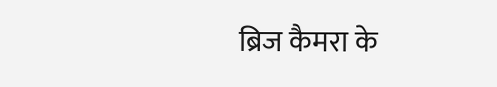ब्रिज कैमरा के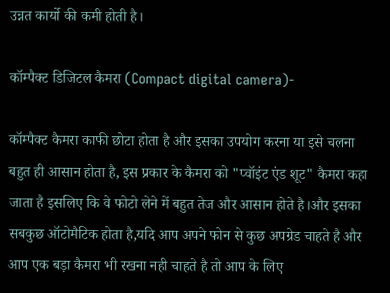उन्नत कार्यो की कमी होती है।

कॉम्पैक्ट डिजिटल कैमरा (Compact digital camera)-

कॉम्पैक्ट कैमरा काफी छोटा होता है और इसका उपयोग करना या इसे चलना बहुत ही आसान होता है, इस प्रकार के कैमरा को "प्वॉइंट एंड शूट" कैमरा कहा जाता है इसलिए कि वे फोटो लेने में बहुत तेज और आसान होते है।और इसका सबकुछ ऑटोमैटिक होता है,यदि आप अपने फोन से कुछ अपग्रेड चाहते है और आप एक बड़ा कैमरा भी रखना नही चाहते है तो आप के लिए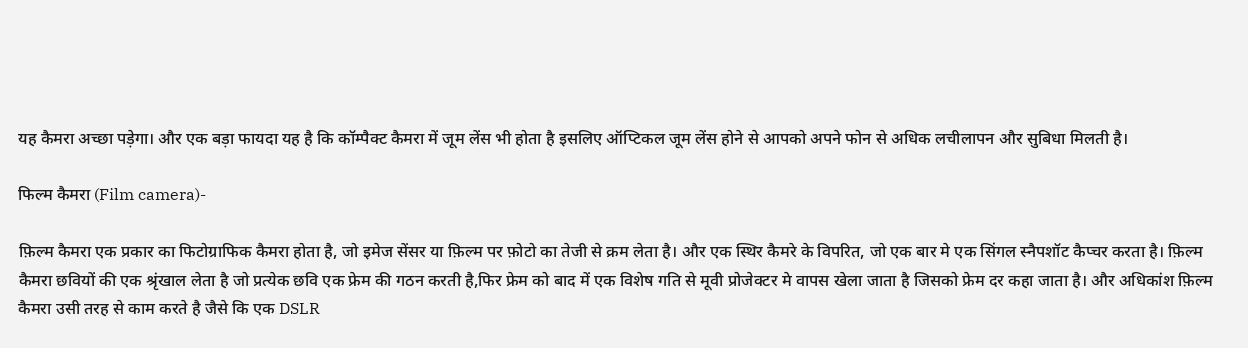यह कैमरा अच्छा पड़ेगा। और एक बड़ा फायदा यह है कि कॉम्पैक्ट कैमरा में जूम लेंस भी होता है इसलिए ऑप्टिकल जूम लेंस होने से आपको अपने फोन से अधिक लचीलापन और सुबिधा मिलती है।

फिल्म कैमरा (Film camera)-

फ़िल्म कैमरा एक प्रकार का फिटोग्राफिक कैमरा होता है, जो इमेज सेंसर या फ़िल्म पर फ़ोटो का तेजी से क्रम लेता है। और एक स्थिर कैमरे के विपरित, जो एक बार मे एक सिंगल स्नैपशॉट कैप्चर करता है। फ़िल्म कैमरा छवियों की एक श्रृंखाल लेता है जो प्रत्येक छवि एक फ्रेम की गठन करती है,फिर फ्रेम को बाद में एक विशेष गति से मूवी प्रोजेक्टर मे वापस खेला जाता है जिसको फ्रेम दर कहा जाता है। और अधिकांश फ़िल्म कैमरा उसी तरह से काम करते है जैसे कि एक DSLR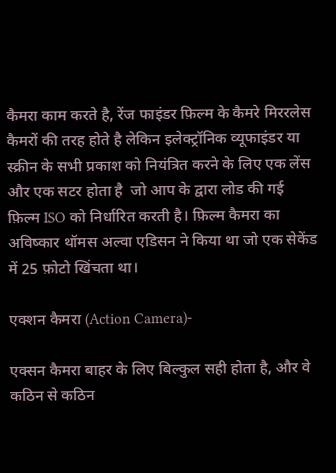कैमरा काम करते है, रेंज फाइंडर फ़िल्म के कैमरे मिररलेस कैमरों की तरह होते है लेकिन इलेक्ट्रॉनिक व्यूफाइंडर या स्क्रीन के सभी प्रकाश को नियंत्रित करने के लिए एक लेंस और एक सटर होता है  जो आप के द्वारा लोड की गई फ़िल्म ISO को निर्धारित करती है। फ़िल्म कैमरा का अविष्कार थॉमस अल्वा एडिसन ने किया था जो एक सेकेंड में 25 फ़ोटो खिंचता था।

एक्शन कैमरा (Action Camera)-

एक्सन कैमरा बाहर के लिए बिल्कुल सही होता है, और वे कठिन से कठिन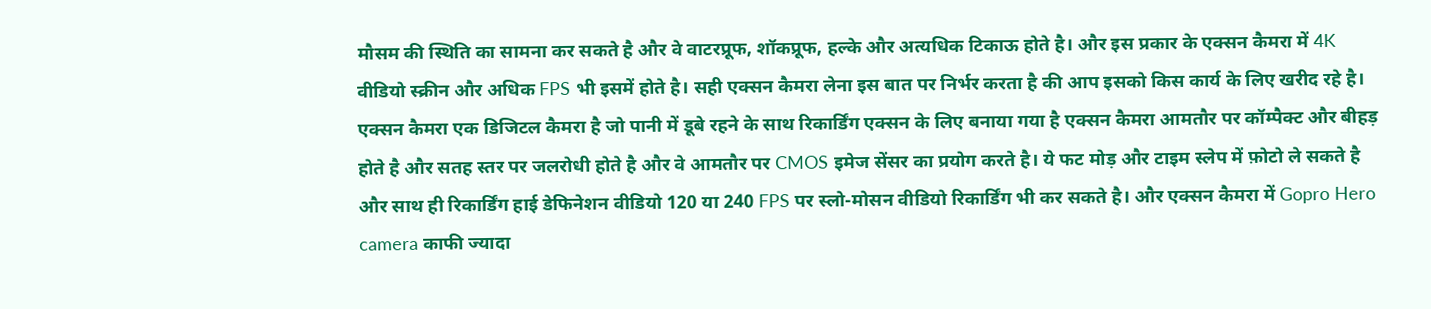मौसम की स्थिति का सामना कर सकते है और वे वाटरप्रूफ, शॉकप्रूफ, हल्के और अत्यधिक टिकाऊ होते है। और इस प्रकार के एक्सन कैमरा में 4K वीडियो स्क्रीन और अधिक FPS भी इसमें होते है। सही एक्सन कैमरा लेना इस बात पर निर्भर करता है की आप इसको किस कार्य के लिए खरीद रहे है। एक्सन कैमरा एक डिजिटल कैमरा है जो पानी में डूबे रहने के साथ रिकार्डिंग एक्सन के लिए बनाया गया है एक्सन कैमरा आमतौर पर कॉम्पैक्ट और बीहड़ होते है और सतह स्तर पर जलरोधी होते है और वे आमतौर पर CMOS इमेज सेंसर का प्रयोग करते है। ये फट मोड़ और टाइम स्लेप में फ़ोटो ले सकते है और साथ ही रिकार्डिंग हाई डेफिनेशन वीडियो 120 या 240 FPS पर स्लो-मोसन वीडियो रिकार्डिंग भी कर सकते है। और एक्सन कैमरा में Gopro Hero camera काफी ज्यादा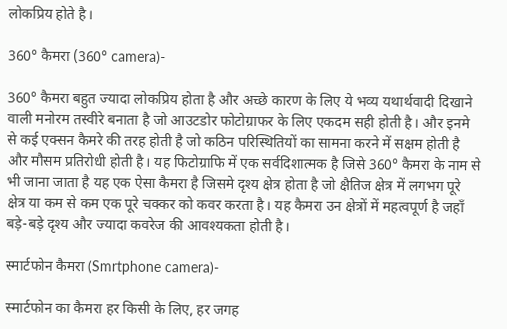लोकप्रिय होते है।

360° कैमरा (360° camera)-

360° कैमरा बहुत ज्यादा लोकप्रिय होता है और अच्छे कारण के लिए ये भव्य यथार्थवादी दिखाने वाली मनोरम तस्वीरे बनाता है जो आउटडोर फोटोग्राफर के लिए एकदम सही होती है। और इनमे से कई एक्सन कैमरे की तरह होती है जो कठिन परिस्थितियों का सामना करने में सक्षम होती है और मौसम प्रतिरोधी होती है। यह फिटोग्राफि में एक सर्वदिशात्मक है जिसे 360° कैमरा के नाम से भी जाना जाता है यह एक ऐसा कैमरा है जिसमे दृश्य क्षेत्र होता है जो क्षैतिज क्षेत्र में लगभग पूरे क्षेत्र या कम से कम एक पूरे चक्कर को कवर करता है। यह कैमरा उन क्षेत्रों में महत्वपूर्ण है जहाँ बड़े-बड़े दृश्य और ज्यादा कवरेज की आवश्यकता होती है।

स्मार्टफोन कैमरा (Smrtphone camera)-

स्मार्टफोन का कैमरा हर किसी के लिए, हर जगह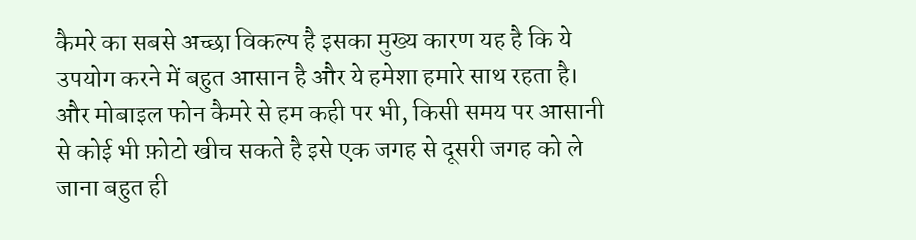कैमरे का सबसे अच्छा विकल्प है इसका मुख्य कारण यह है कि ये उपयोग करने में बहुत आसान है और ये हमेशा हमारे साथ रहता है। और मोबाइल फोन कैमरे से हम कही पर भी, किसी समय पर आसानी से कोई भी फ़ोटो खीच सकते है इसे एक जगह से दूसरी जगह को ले जाना बहुत ही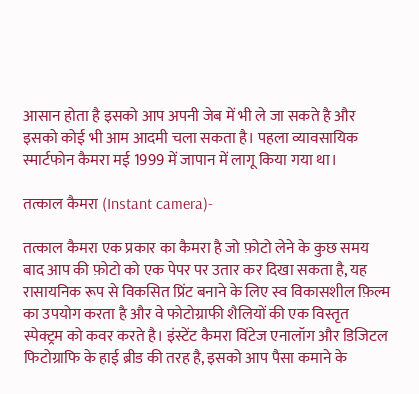आसान होता है इसको आप अपनी जेब में भी ले जा सकते है और इसको कोई भी आम आदमी चला सकता है। पहला व्यावसायिक स्मार्टफोन कैमरा मई 1999 में जापान में लागू किया गया था।

तत्काल कैमरा (Instant camera)-

तत्काल कैमरा एक प्रकार का कैमरा है जो फ़ोटो लेने के कुछ समय बाद आप की फ़ोटो को एक पेपर पर उतार कर दिखा सकता है, यह रासायनिक रूप से विकसित प्रिंट बनाने के लिए स्व विकासशील फ़िल्म का उपयोग करता है और वे फोटोग्राफी शैलियों की एक विस्तृत स्पेक्ट्रम को कवर करते है। इंस्टेंट कैमरा विंटेज एनालॉग और डिजिटल फिटोग्राफि के हाई ब्रीड की तरह है, इसको आप पैसा कमाने के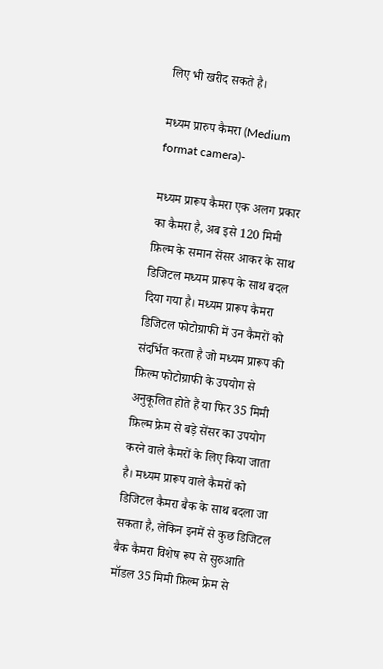लिए भी खरीद सकते है।

मध्यम प्रारुप कैमरा (Medium format camera)-

मध्यम प्रारूप कैमरा एक अलग प्रकार का कैमरा है, अब इसे 120 मिमी फ़िल्म के समान सेंसर आकर के साथ डिजिटल मध्यम प्रारूप के साथ बदल दिया गया है। मध्यम प्रारूप कैमरा डिजिटल फोटोग्राफी में उन कैमरों को संदर्भित करता है जो मध्यम प्रारूप की फ़िल्म फोटोग्राफी के उपयोग से अनुकूलित होते हैं या फिर 35 मिमी फ़िल्म फ्रेम से बड़े सेंसर का उपयोग करने वाले कैमरों के लिए किया जाता है। मध्यम प्रारूप वाले कैमरों को डिजिटल कैमरा बैक के साथ बदला जा सकता है, लेकिन इनमें से कुछ डिजिटल बैक कैमरा विशेष रूप से सुरुआति मॉडल 35 मिमी फ़िल्म फ्रेम से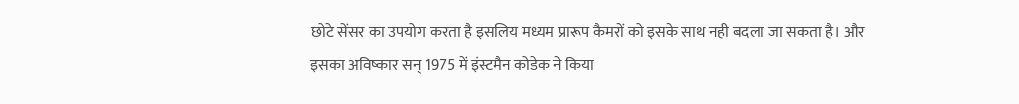छोटे सेंसर का उपयोग करता है इसलिय मध्यम प्रारूप कैमरों को इसके साथ नही बदला जा सकता है। और इसका अविष्कार सन् 1975 में इंस्टमैन कोडेक ने किया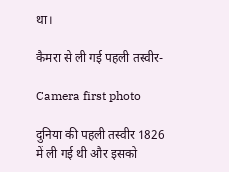था।

कैमरा से ली गई पहली तस्वीर-

Camera first photo

दुनिया की पहली तस्वीर 1826 में ली गई थी और इसको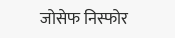जोसेफ निस्फोर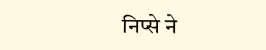निप्से ने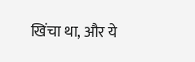खिंचा था, और ये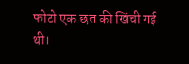फोटो एक छत की खिंची गई थी।